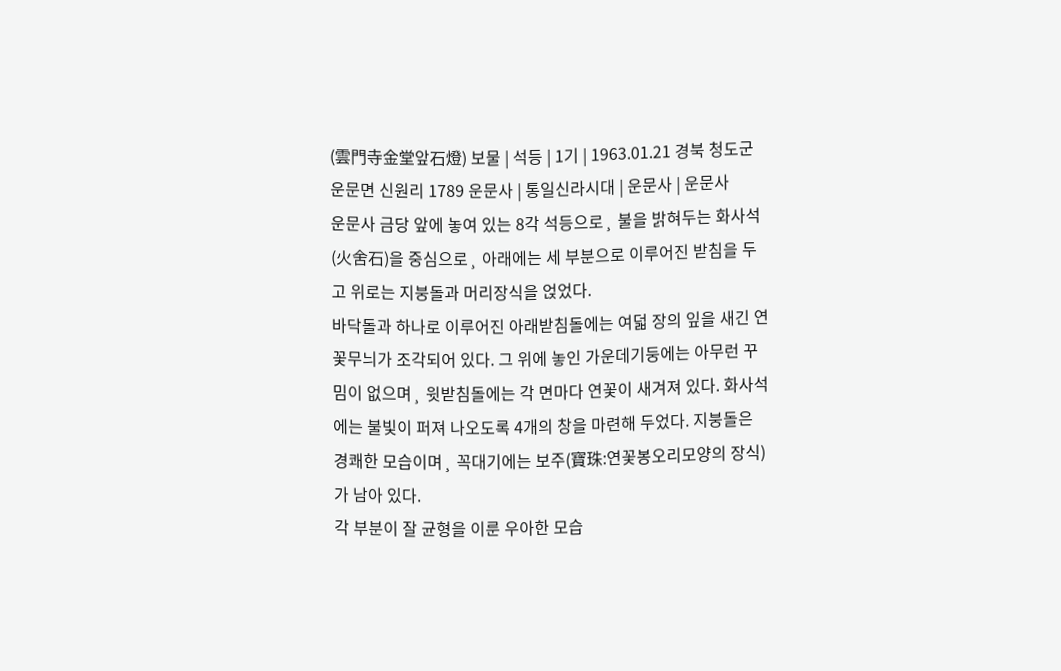(雲門寺金堂앞石燈) 보물 | 석등 | 1기 | 1963.01.21 경북 청도군 운문면 신원리 1789 운문사 | 통일신라시대 | 운문사 | 운문사
운문사 금당 앞에 놓여 있는 8각 석등으로¸ 불을 밝혀두는 화사석(火舍石)을 중심으로¸ 아래에는 세 부분으로 이루어진 받침을 두고 위로는 지붕돌과 머리장식을 얹었다.
바닥돌과 하나로 이루어진 아래받침돌에는 여덟 장의 잎을 새긴 연꽃무늬가 조각되어 있다. 그 위에 놓인 가운데기둥에는 아무런 꾸밈이 없으며¸ 윗받침돌에는 각 면마다 연꽃이 새겨져 있다. 화사석에는 불빛이 퍼져 나오도록 4개의 창을 마련해 두었다. 지붕돌은 경쾌한 모습이며¸ 꼭대기에는 보주(寶珠:연꽃봉오리모양의 장식)가 남아 있다.
각 부분이 잘 균형을 이룬 우아한 모습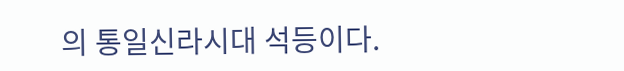의 통일신라시대 석등이다.